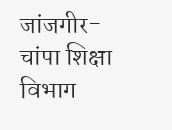जांजगीर-चांपा शिक्षा विभाग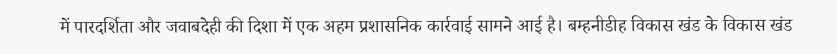में पारदर्शिता और जवाबदेही की दिशा में एक अहम प्रशासनिक कार्रवाई सामने आई है। बम्हनीडीह विकास खंड के विकास खंड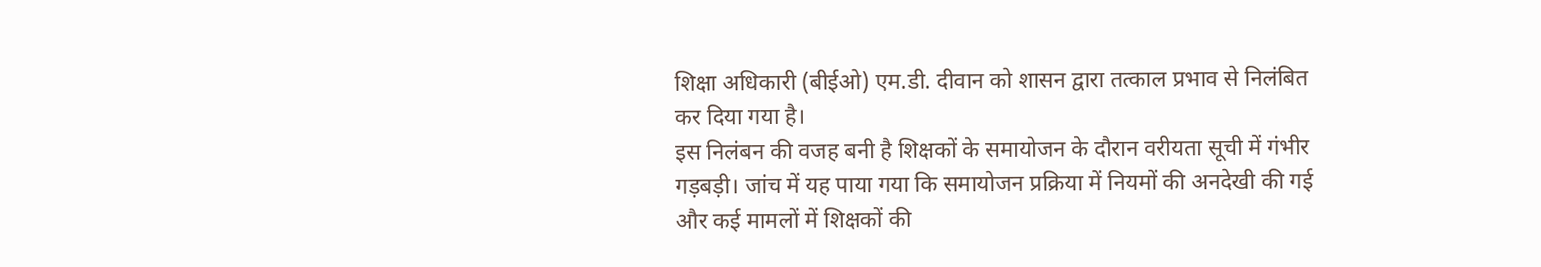शिक्षा अधिकारी (बीईओ) एम.डी. दीवान को शासन द्वारा तत्काल प्रभाव से निलंबित कर दिया गया है।
इस निलंबन की वजह बनी है शिक्षकों के समायोजन के दौरान वरीयता सूची में गंभीर गड़बड़ी। जांच में यह पाया गया कि समायोजन प्रक्रिया में नियमों की अनदेखी की गई और कई मामलों में शिक्षकों की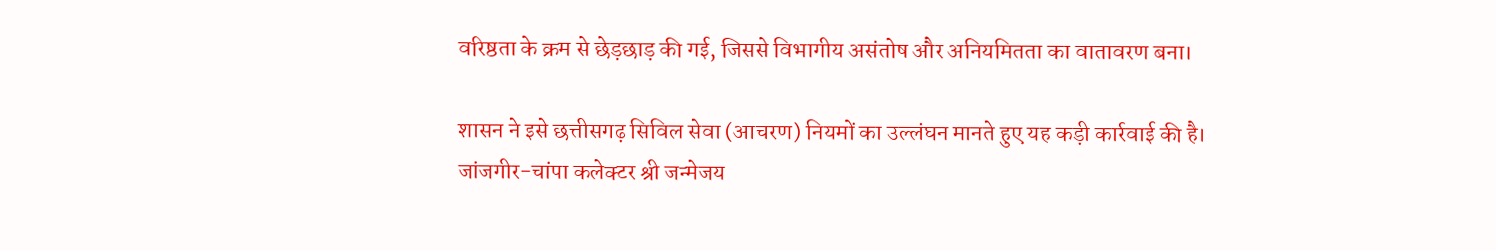वरिष्ठता के क्रम से छेड़छाड़ की गई, जिससे विभागीय असंतोष और अनियमितता का वातावरण बना।

शासन ने इसे छत्तीसगढ़ सिविल सेवा (आचरण) नियमों का उल्लंघन मानते हुए यह कड़ी कार्रवाई की है। जांजगीर-चांपा कलेक्टर श्री जन्मेजय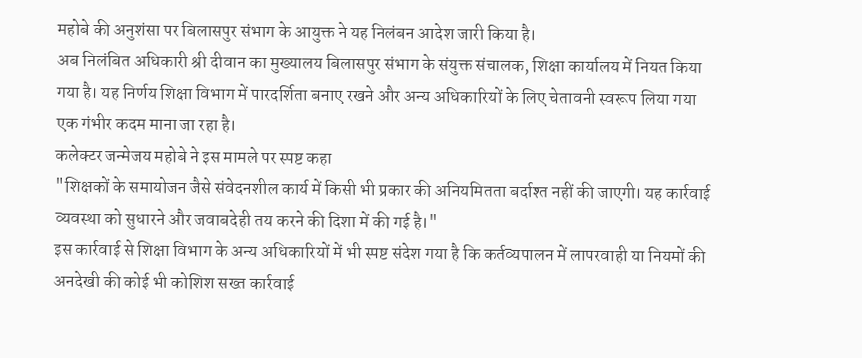महोबे की अनुशंसा पर बिलासपुर संभाग के आयुक्त ने यह निलंबन आदेश जारी किया है।
अब निलंबित अधिकारी श्री दीवान का मुख्यालय बिलासपुर संभाग के संयुक्त संचालक, शिक्षा कार्यालय में नियत किया गया है। यह निर्णय शिक्षा विभाग में पारदर्शिता बनाए रखने और अन्य अधिकारियों के लिए चेतावनी स्वरूप लिया गया एक गंभीर कदम माना जा रहा है।
कलेक्टर जन्मेजय महोबे ने इस मामले पर स्पष्ट कहा
"शिक्षकों के समायोजन जैसे संवेदनशील कार्य में किसी भी प्रकार की अनियमितता बर्दाश्त नहीं की जाएगी। यह कार्रवाई व्यवस्था को सुधारने और जवाबदेही तय करने की दिशा में की गई है।"
इस कार्रवाई से शिक्षा विभाग के अन्य अधिकारियों में भी स्पष्ट संदेश गया है कि कर्तव्यपालन में लापरवाही या नियमों की अनदेखी की कोई भी कोशिश सख्त कार्रवाई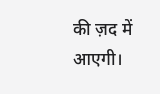की ज़द में आएगी।